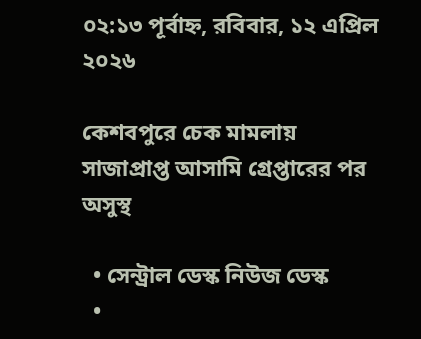০২:১৩ পূর্বাহ্ন, রবিবার, ১২ এপ্রিল ২০২৬

কেশবপুরে চেক মামলায় সাজাপ্রাপ্ত আসামি গ্রেপ্তারের পর অসুস্থ

  • সেন্ট্রাল ডেস্ক নিউজ ডেস্ক
  •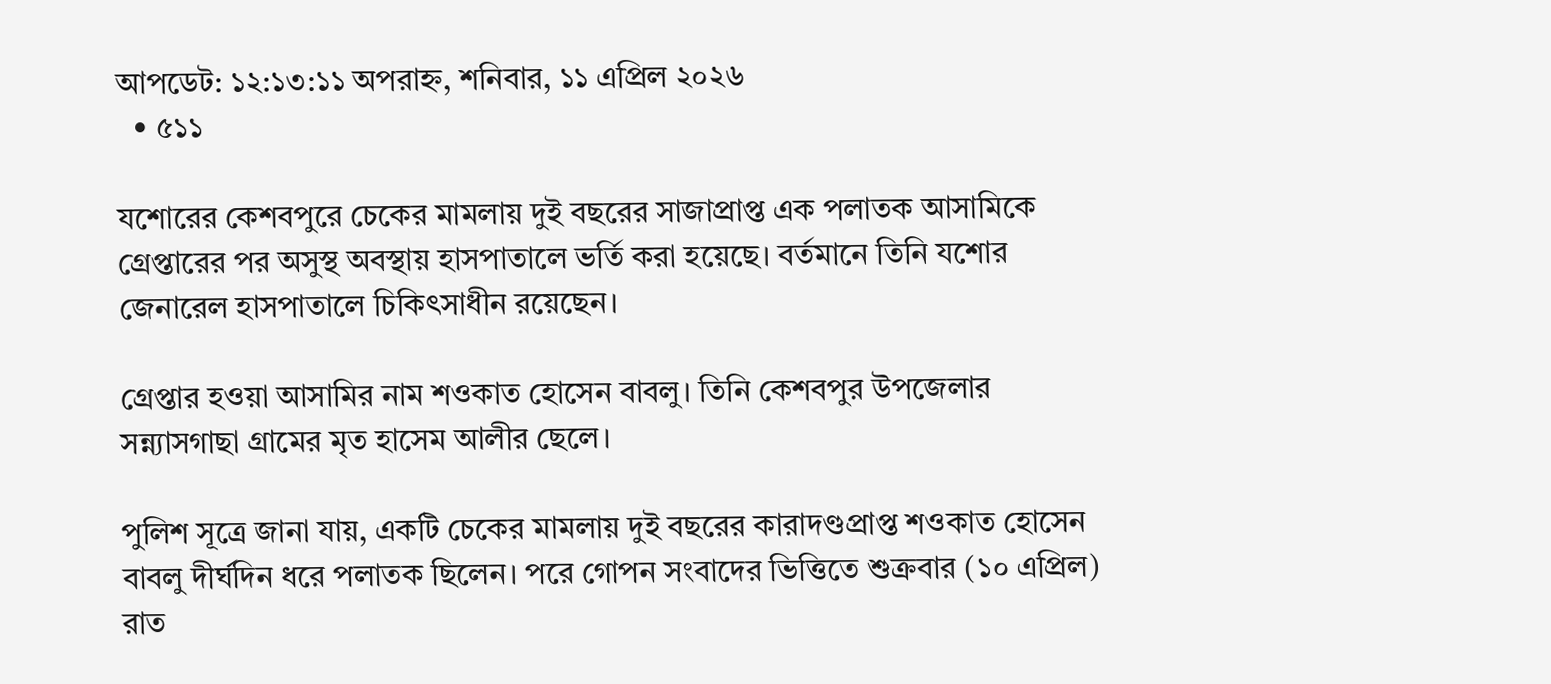আপডেট: ১২:১৩:১১ অপরাহ্ন, শনিবার, ১১ এপ্রিল ২০২৬
  • ৫১১

যশোরের কেশবপুরে চেকের মামলায় দুই বছরের সাজাপ্রাপ্ত এক পলাতক আসামিকে গ্রেপ্তারের পর অসুস্থ অবস্থায় হাসপাতালে ভর্তি করা হয়েছে। বর্তমানে তিনি যশোর জেনারেল হাসপাতালে চিকিৎসাধীন রয়েছেন।

গ্রেপ্তার হওয়া আসামির নাম শওকাত হোসেন বাবলু। তিনি কেশবপুর উপজেলার সন্ন্যাসগাছা গ্রামের মৃত হাসেম আলীর ছেলে।

পুলিশ সূত্রে জানা যায়, একটি চেকের মামলায় দুই বছরের কারাদণ্ডপ্রাপ্ত শওকাত হোসেন বাবলু দীর্ঘদিন ধরে পলাতক ছিলেন। পরে গোপন সংবাদের ভিত্তিতে শুক্রবার (১০ এপ্রিল) রাত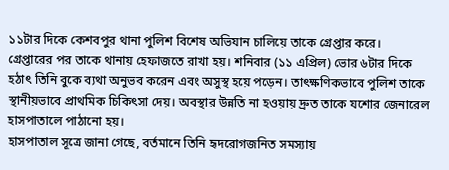১১টার দিকে কেশবপুর থানা পুলিশ বিশেষ অভিযান চালিয়ে তাকে গ্রেপ্তার করে।
গ্রেপ্তারের পর তাকে থানায় হেফাজতে রাখা হয়। শনিবার (১১ এপ্রিল) ভোর ৬টার দিকে হঠাৎ তিনি বুকে ব্যথা অনুভব করেন এবং অসুস্থ হয়ে পড়েন। তাৎক্ষণিকভাবে পুলিশ তাকে স্থানীয়ভাবে প্রাথমিক চিকিৎসা দেয়। অবস্থার উন্নতি না হওয়ায় দ্রুত তাকে যশোর জেনারেল হাসপাতালে পাঠানো হয়।
হাসপাতাল সূত্রে জানা গেছে, বর্তমানে তিনি হৃদরোগজনিত সমস্যায়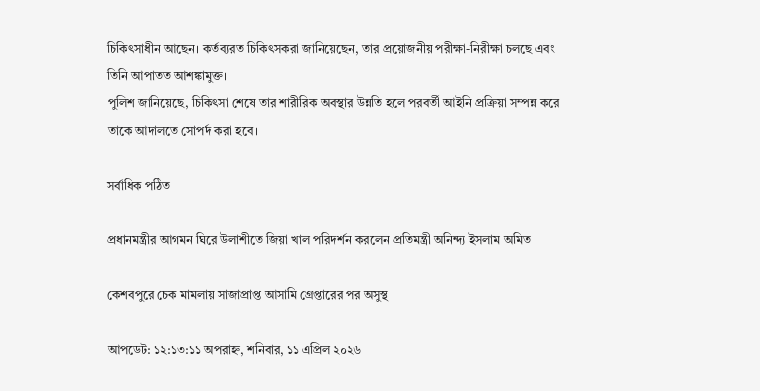চিকিৎসাধীন আছেন। কর্তব্যরত চিকিৎসকরা জানিয়েছেন, তার প্রয়োজনীয় পরীক্ষা-নিরীক্ষা চলছে এবং তিনি আপাতত আশঙ্কামুক্ত।
পুলিশ জানিয়েছে, চিকিৎসা শেষে তার শারীরিক অবস্থার উন্নতি হলে পরবর্তী আইনি প্রক্রিয়া সম্পন্ন করে তাকে আদালতে সোপর্দ করা হবে।

সর্বাধিক পঠিত

প্রধানমন্ত্রীর আগমন ঘিরে উলাশীতে জিয়া খাল পরিদর্শন করলেন প্রতিমন্ত্রী অনিন্দ্য ইসলাম অমিত

কেশবপুরে চেক মামলায় সাজাপ্রাপ্ত আসামি গ্রেপ্তারের পর অসুস্থ

আপডেট: ১২:১৩:১১ অপরাহ্ন, শনিবার, ১১ এপ্রিল ২০২৬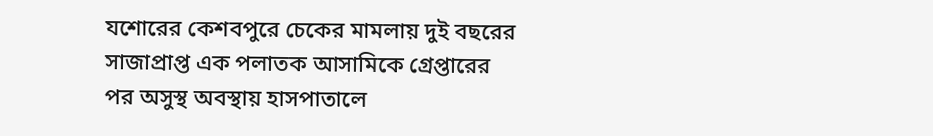যশোরের কেশবপুরে চেকের মামলায় দুই বছরের সাজাপ্রাপ্ত এক পলাতক আসামিকে গ্রেপ্তারের পর অসুস্থ অবস্থায় হাসপাতালে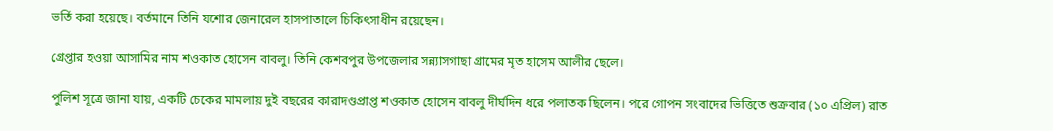ভর্তি করা হয়েছে। বর্তমানে তিনি যশোর জেনারেল হাসপাতালে চিকিৎসাধীন রয়েছেন।

গ্রেপ্তার হওয়া আসামির নাম শওকাত হোসেন বাবলু। তিনি কেশবপুর উপজেলার সন্ন্যাসগাছা গ্রামের মৃত হাসেম আলীর ছেলে।

পুলিশ সূত্রে জানা যায়, একটি চেকের মামলায় দুই বছরের কারাদণ্ডপ্রাপ্ত শওকাত হোসেন বাবলু দীর্ঘদিন ধরে পলাতক ছিলেন। পরে গোপন সংবাদের ভিত্তিতে শুক্রবার (১০ এপ্রিল) রাত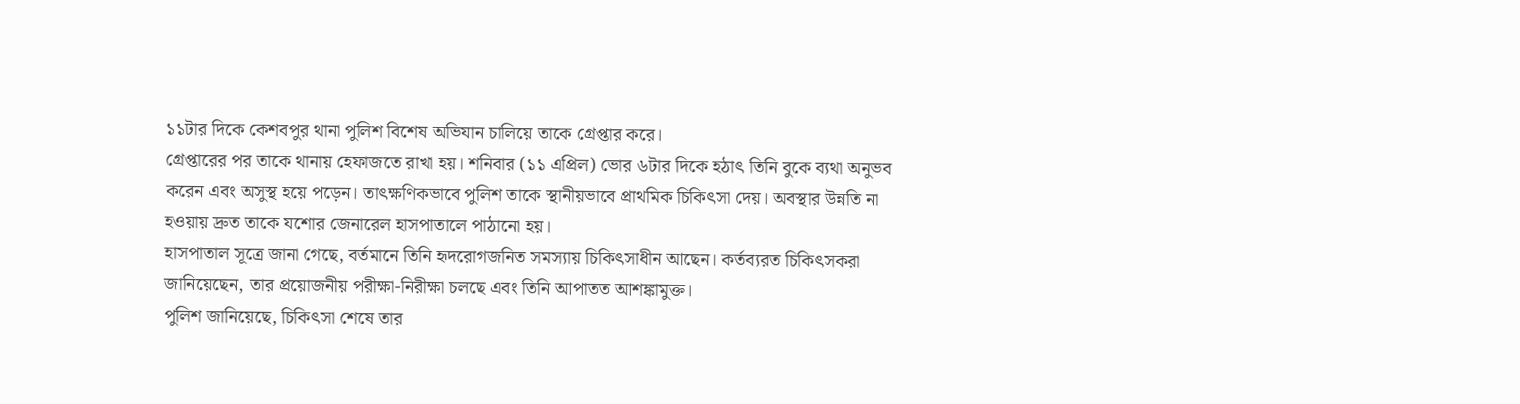১১টার দিকে কেশবপুর থানা পুলিশ বিশেষ অভিযান চালিয়ে তাকে গ্রেপ্তার করে।
গ্রেপ্তারের পর তাকে থানায় হেফাজতে রাখা হয়। শনিবার (১১ এপ্রিল) ভোর ৬টার দিকে হঠাৎ তিনি বুকে ব্যথা অনুভব করেন এবং অসুস্থ হয়ে পড়েন। তাৎক্ষণিকভাবে পুলিশ তাকে স্থানীয়ভাবে প্রাথমিক চিকিৎসা দেয়। অবস্থার উন্নতি না হওয়ায় দ্রুত তাকে যশোর জেনারেল হাসপাতালে পাঠানো হয়।
হাসপাতাল সূত্রে জানা গেছে, বর্তমানে তিনি হৃদরোগজনিত সমস্যায় চিকিৎসাধীন আছেন। কর্তব্যরত চিকিৎসকরা জানিয়েছেন, তার প্রয়োজনীয় পরীক্ষা-নিরীক্ষা চলছে এবং তিনি আপাতত আশঙ্কামুক্ত।
পুলিশ জানিয়েছে, চিকিৎসা শেষে তার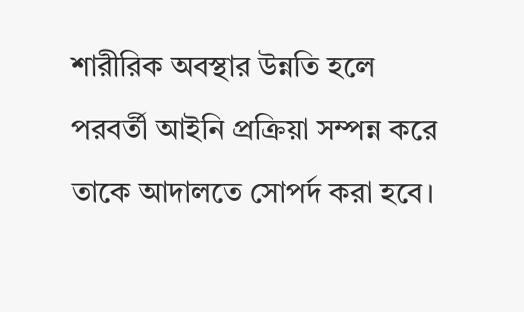শারীরিক অবস্থার উন্নতি হলে পরবর্তী আইনি প্রক্রিয়া সম্পন্ন করে তাকে আদালতে সোপর্দ করা হবে।